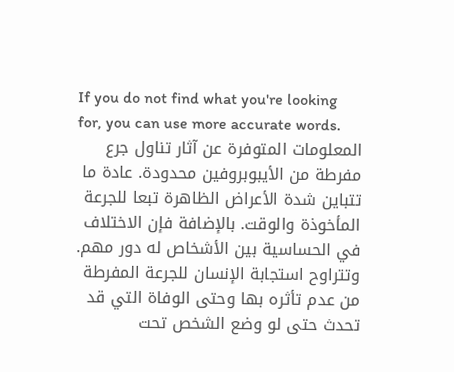If you do not find what you're looking for, you can use more accurate words.
المعلومات المتوفرة عن آثار تناول جرع مفرطة من الأيبوبروفين محدودة. عادة ما تتباين شدة الأعراض الظاهرة تبعا للجرعة المأخوذة والوقت. بالإضافة فإن الاختلاف في الحساسية بين الأشخاص له دور مهم. وتتراوح استجابة الإنسان للجرعة المفرطة من عدم تأثره بها وحتى الوفاة التي قد تحدث حتى لو وضع الشخص تحت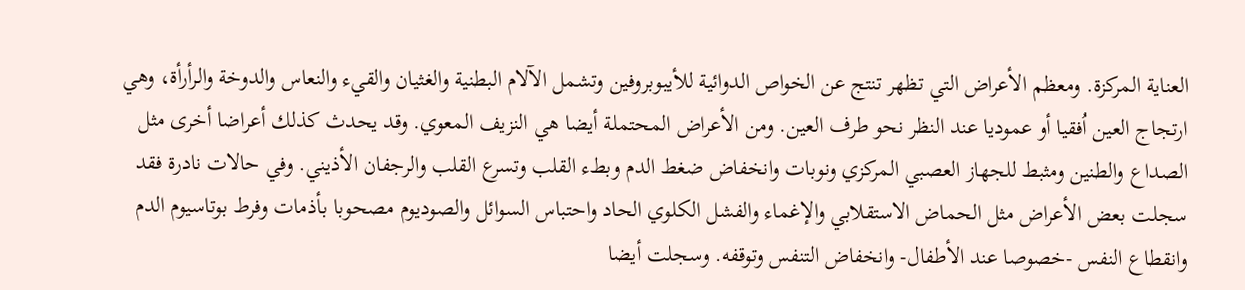العناية المركزة. ومعظم الأعراض التي تظهر تنتج عن الخواص الدوائية للأيبوبروفين وتشمل الآلام البطنية والغثيان والقيء والنعاس والدوخة والرأرأة، وهي ارتجاج العين اُفقيا أو عموديا عند النظر نحو طرف العين. ومن الأعراض المحتملة أيضا هي النزيف المعوي. وقد يحدث كذلك أعراضا أخرى مثل الصداع والطنين ومثبط للجهاز العصبي المركزي ونوبات وانخفاض ضغط الدم وبطء القلب وتسرع القلب والرجفان الأذيني. وفي حالات نادرة فقد سجلت بعض الأعراض مثل الحماض الاستقلابي والإغماء والفشل الكلوي الحاد واحتباس السوائل والصوديوم مصحوبا بأذمات وفرط بوتاسيوم الدم وانقطاع النفس -خصوصا عند الأطفال- وانخفاض التنفس وتوقفه. وسجلت أيضا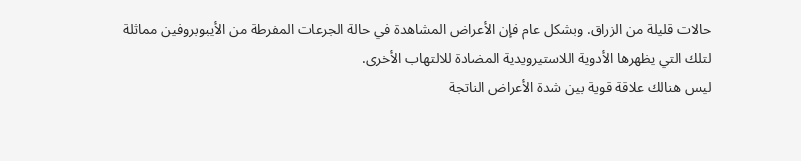حالات قليلة من الزراق. وبشكل عام فإن الأعراض المشاهدة في حالة الجرعات المفرطة من الأيبوبروفين مماثلة لتلك التي يظهرها الأدوية اللاستيرويدية المضادة للالتهاب الأخرى.
ليس هنالك علاقة قوية بين شدة الأعراض الناتجة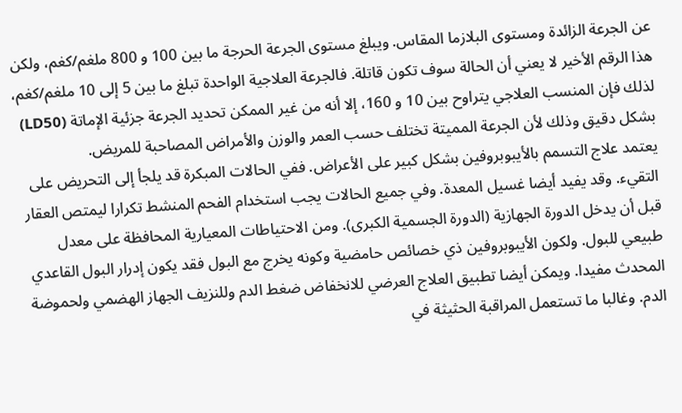عن الجرعة الزائدة ومستوى البلازما المقاس. ويبلغ مستوى الجرعة الحرجة ما بين 100 و 800 ملغم/كغم، ولكن هذا الرقم الأخير لا يعني أن الحالة سوف تكون قاتلة. فالجرعة العلاجية الواحدة تبلغ ما بين 5 إلى 10 ملغم/كغم، لذلك فإن المنسب العلاجي يتراوح بين 10 و 160، إلا أنه من غير الممكن تحديد الجرعة جزئية الإماتة (LD50) بشكل دقيق وذلك لأن الجرعة المميتة تختلف حسب العمر والوزن والأمراض المصاحبة للمريض.
يعتمد علاج التسمم بالأيبوبروفين بشكل كبير على الأعراض. ففي الحالات المبكرة قد يلجأ إلى التحريض على التقيء. وقد يفيد أيضا غسيل المعدة. وفي جميع الحالات يجب استخدام الفحم المنشط تكرارا ليمتص العقار قبل أن يدخل الدورة الجهازية (الدورة الجسمية الكبرى). ومن الاحتياطات المعيارية المحافظة على معدل طبيعي للبول. ولكون الأيبوبروفين ذي خصائص حامضية وكونه يخرج مع البول فقد يكون إدرار البول القاعدي المحدث مفيدا. ويمكن أيضا تطبيق العلاج العرضي للانخفاض ضغط الدم وللنزيف الجهاز الهضمي ولحموضة الدم. وغالبا ما تستعمل المراقبة الحثيثة في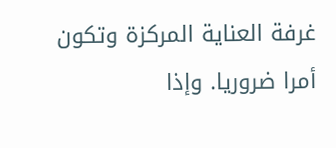غرفة العناية المركزة وتكون أمرا ضروريا. وإذا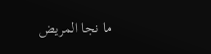ما نجا المريض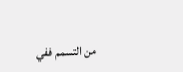من التسمم ففي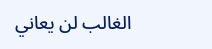الغالب لن يعاني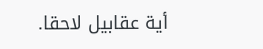أية عقابيل لاحقا.